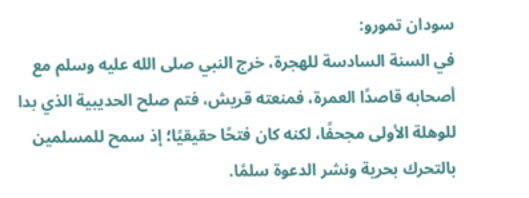سودان تمورو:
في السنة السادسة للهجرة، خرج النبي صلى الله عليه وسلم مع أصحابه قاصدًا العمرة، فمنعته قريش، فتم صلح الحديبية الذي بدا للوهلة الأولى مجحفًا، لكنه كان فتحًا حقيقيًا؛ إذ سمح للمسلمين بالتحرك بحرية ونشر الدعوة سلمًا.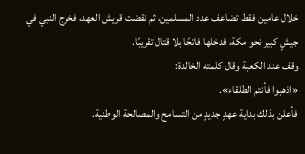خلال عامين فقط تضاعف عدد المسلمين، ثم نقضت قريش العهد، فخرج النبي في جيشٍ كبير نحو مكة، فدخلها فاتحًا بلا قتال تقريبًا.
وقف عند الكعبة وقال كلمته الخالدة:
«اذهبوا فأنتم الطلقاء».
فأعلن بذلك بداية عهدٍ جديدٍ من التسامح والمصالحة الوطنية.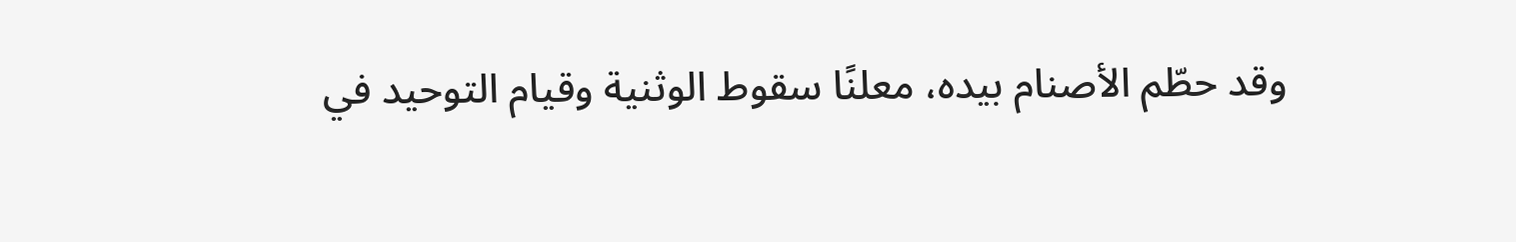وقد حطّم الأصنام بيده، معلنًا سقوط الوثنية وقيام التوحيد في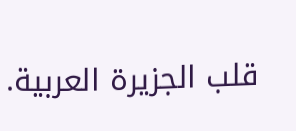قلب الجزيرة العربية.